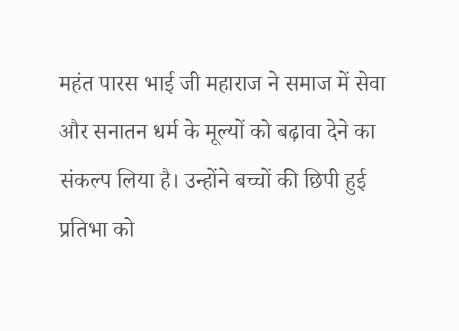महंत पारस भाई जी महाराज ने समाज में सेवा और सनातन धर्म के मूल्यों को बढ़ावा देने का संकल्प लिया है। उन्होंने बच्चों की छिपी हुई प्रतिभा को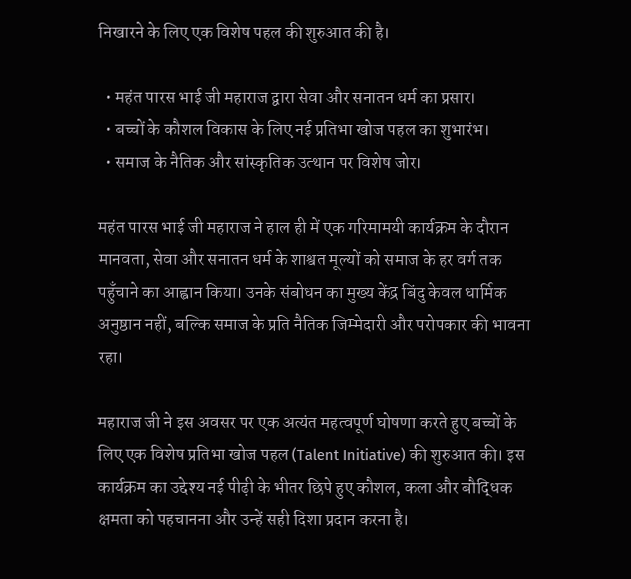निखारने के लिए एक विशेष पहल की शुरुआत की है।

  • महंत पारस भाई जी महाराज द्वारा सेवा और सनातन धर्म का प्रसार।
  • बच्चों के कौशल विकास के लिए नई प्रतिभा खोज पहल का शुभारंभ।
  • समाज के नैतिक और सांस्कृतिक उत्थान पर विशेष जोर।

महंत पारस भाई जी महाराज ने हाल ही में एक गरिमामयी कार्यक्रम के दौरान मानवता, सेवा और सनातन धर्म के शाश्वत मूल्यों को समाज के हर वर्ग तक पहुँचाने का आह्वान किया। उनके संबोधन का मुख्य केंद्र बिंदु केवल धार्मिक अनुष्ठान नहीं, बल्कि समाज के प्रति नैतिक जिम्मेदारी और परोपकार की भावना रहा।

महाराज जी ने इस अवसर पर एक अत्यंत महत्वपूर्ण घोषणा करते हुए बच्चों के लिए एक विशेष प्रतिभा खोज पहल (Talent Initiative) की शुरुआत की। इस कार्यक्रम का उद्देश्य नई पीढ़ी के भीतर छिपे हुए कौशल, कला और बौद्धिक क्षमता को पहचानना और उन्हें सही दिशा प्रदान करना है।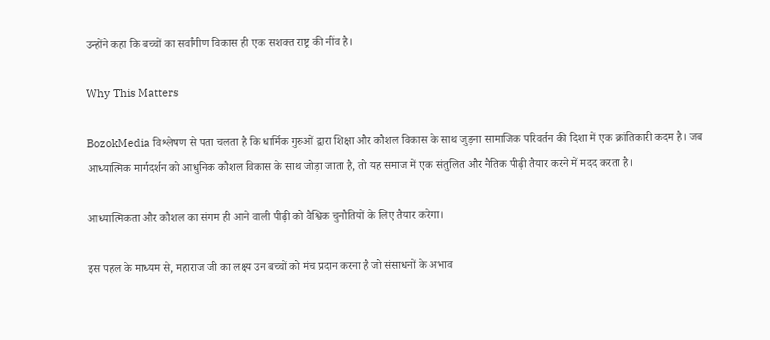उन्होंने कहा कि बच्चों का सर्वांगीण विकास ही एक सशक्त राष्ट्र की नींव है।

Why This Matters

BozokMedia विश्लेषण से पता चलता है कि धार्मिक गुरुओं द्वारा शिक्षा और कौशल विकास के साथ जुड़ना सामाजिक परिवर्तन की दिशा में एक क्रांतिकारी कदम है। जब आध्यात्मिक मार्गदर्शन को आधुनिक कौशल विकास के साथ जोड़ा जाता है, तो यह समाज में एक संतुलित और नैतिक पीढ़ी तैयार करने में मदद करता है।

आध्यात्मिकता और कौशल का संगम ही आने वाली पीढ़ी को वैश्विक चुनौतियों के लिए तैयार करेगा।

इस पहल के माध्यम से, महाराज जी का लक्ष्य उन बच्चों को मंच प्रदान करना है जो संसाधनों के अभाव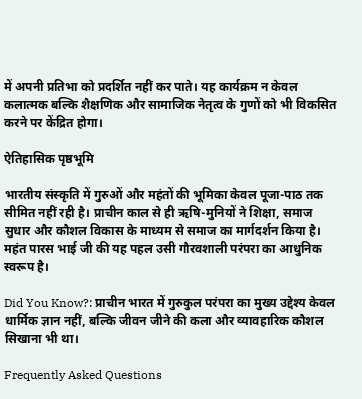में अपनी प्रतिभा को प्रदर्शित नहीं कर पाते। यह कार्यक्रम न केवल कलात्मक बल्कि शैक्षणिक और सामाजिक नेतृत्व के गुणों को भी विकसित करने पर केंद्रित होगा।

ऐतिहासिक पृष्ठभूमि

भारतीय संस्कृति में गुरुओं और महंतों की भूमिका केवल पूजा-पाठ तक सीमित नहीं रही है। प्राचीन काल से ही ऋषि-मुनियों ने शिक्षा, समाज सुधार और कौशल विकास के माध्यम से समाज का मार्गदर्शन किया है। महंत पारस भाई जी की यह पहल उसी गौरवशाली परंपरा का आधुनिक स्वरूप है।

Did You Know?: प्राचीन भारत में गुरुकुल परंपरा का मुख्य उद्देश्य केवल धार्मिक ज्ञान नहीं, बल्कि जीवन जीने की कला और व्यावहारिक कौशल सिखाना भी था।

Frequently Asked Questions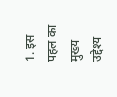1. इस पहल का मुख्य उद्देश्य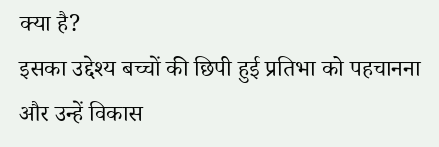क्या है?
इसका उद्देश्य बच्चों की छिपी हुई प्रतिभा को पहचानना और उन्हें विकास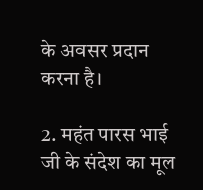के अवसर प्रदान करना है।

2. महंत पारस भाई जी के संदेश का मूल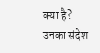क्या है?
उनका संदेश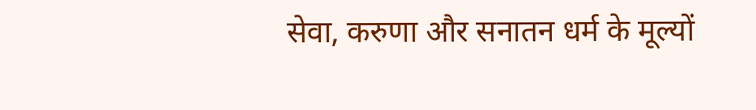सेवा, करुणा और सनातन धर्म के मूल्यों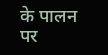के पालन पर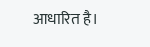आधारित है।